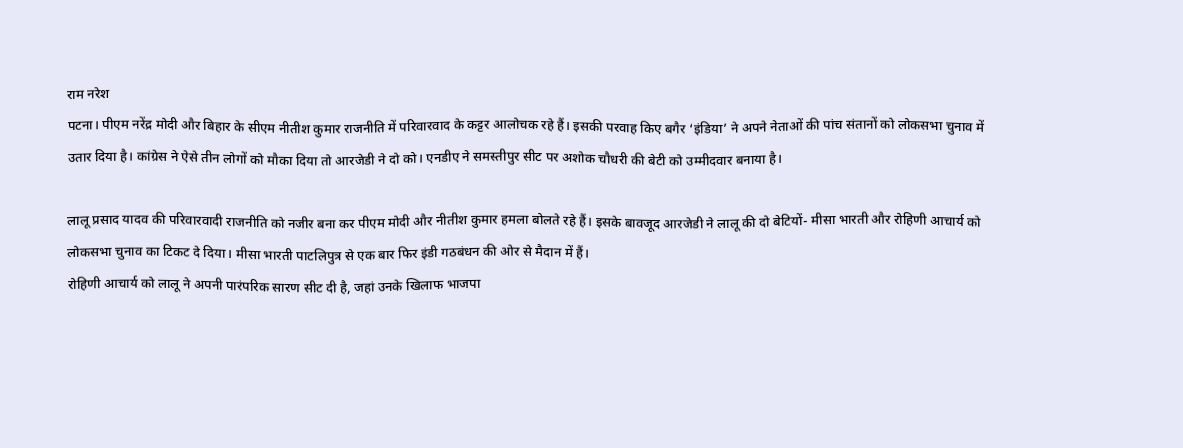राम नरेश
पटना। पीएम नरेंद्र मोदी और बिहार के सीएम नीतीश कुमार राजनीति में परिवारवाद के कट्टर आलोचक रहे हैं। इसकी परवाह किए बगैर ‘इंडिया’ ने अपने नेताओं की पांच संतानों को लोकसभा चुनाव में उतार दिया है। कांग्रेस ने ऐसे तीन लोगों को मौका दिया तो आरजेडी ने दो को। एनडीए ने समस्तीपुर सीट पर अशोक चौधरी की बेटी को उम्मीदवार बनाया है।

लालू प्रसाद यादव की परिवारवादी राजनीति को नजीर बना कर पीएम मोदी और नीतीश कुमार हमला बोलते रहे हैं। इसके बावजूद आरजेडी ने लालू की दो बेटियों- मीसा भारती और रोहिणी आचार्य को लोकसभा चुनाव का टिकट दे दिया। मीसा भारती पाटलिपुत्र से एक बार फिर इंडी गठबंधन की ओर से मैदान में हैं।
रोहिणी आचार्य को लालू ने अपनी पारंपरिक सारण सीट दी है, जहां उनके खिलाफ भाजपा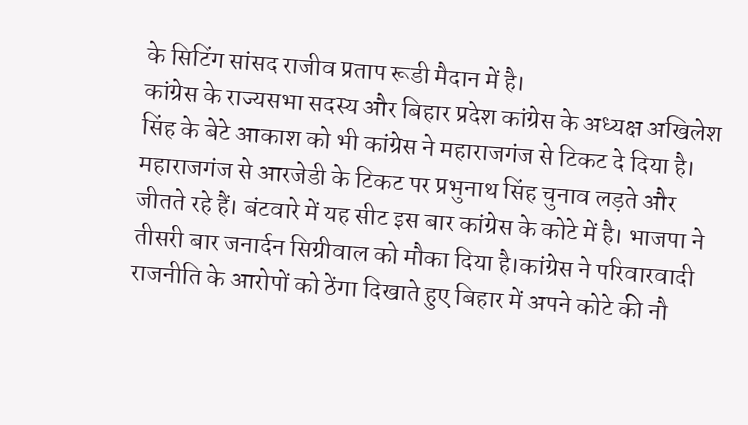के सिटिंग सांसद राजीव प्रताप रूडी मैदान में है।
कांग्रेस के राज्यसभा सदस्य और बिहार प्रदेश कांग्रेस के अध्यक्ष अखिलेश सिंह के बेटे आकाश को भी कांग्रेस ने महाराजगंज से टिकट दे दिया है।
महाराजगंज से आरजेडी के टिकट पर प्रभुनाथ सिंह चुनाव लड़ते और जीतते रहे हैं। बंटवारे में यह सीट इस बार कांग्रेस के कोटे में है। भाजपा ने तीसरी बार जनार्दन सिग्रीवाल को मौका दिया है।कांग्रेस ने परिवारवादी राजनीति के आरोपों को ठेंगा दिखाते हुए बिहार में अपने कोटे की नौ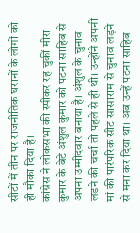सीटों में तीन पर राजनीतिक घरानों के लोगों को ही मौका दिया है।
कांग्रेस ने लोकसभा की स्पीकर रह चुकीं मीरा कुमार के बेटे अंशुल कुमार को पटना साहिब से अपना उम्मीदवार बनाया है। अंशुल के चुनाव लडने की चर्चा तो पहले से ही थी। उन्होंने अपनी मां की पारंपरिक सीट सासाराम से चुनाव लड़ने से मना कर दिया था। अब उन्हें पटना साहिब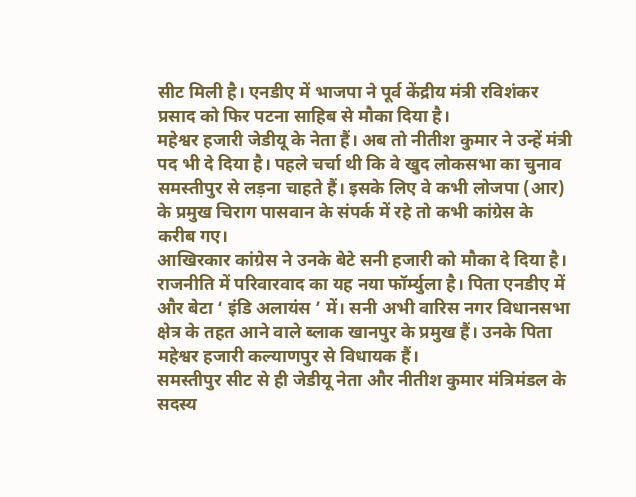सीट मिली है। एनडीए में भाजपा ने पूर्व केंद्रीय मंत्री रविशंकर प्रसाद को फिर पटना साहिब से मौका दिया है।
महेश्वर हजारी जेडीयू के नेता हैं। अब तो नीतीश कुमार ने उन्हें मंत्री पद भी दे दिया है। पहले चर्चा थी कि वे खुद लोकसभा का चुनाव समस्तीपुर से लड़ना चाहते हैं। इसके लिए वे कभी लोजपा (आर) के प्रमुख चिराग पासवान के संपर्क में रहे तो कभी कांग्रेस के करीब गए।
आखिरकार कांग्रेस ने उनके बेटे सनी हजारी को मौका दे दिया है। राजनीति में परिवारवाद का यह नया फॉर्म्युला है। पिता एनडीए में और बेटा ‘ इंडि अलायंस ’ में। सनी अभी वारिस नगर विधानसभा क्षेत्र के तहत आने वाले ब्लाक खानपुर के प्रमुख हैं। उनके पिता महेश्वर हजारी कल्याणपुर से विधायक हैं।
समस्तीपुर सीट से ही जेडीयू नेता और नीतीश कुमार मंत्रिमंडल के सदस्य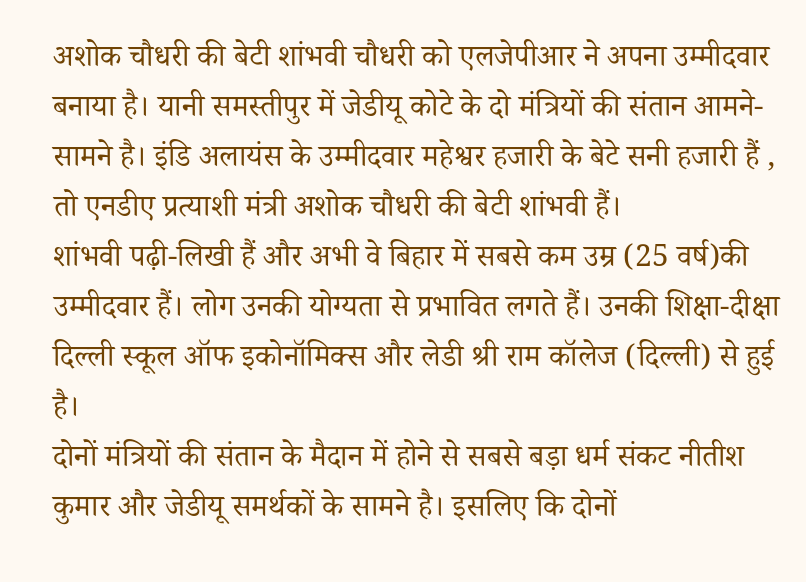अशोक चौधरी की बेटी शांभवी चौधरी को एलजेपीआर ने अपना उम्मीदवार बनाया है। यानी समस्तीपुर में जेडीयू कोटे के दो मंत्रियों की संतान आमने-सामने है। इंडि अलायंस के उम्मीदवार महेश्वर हजारी के बेटे सनी हजारी हैं , तो एनडीए प्रत्याशी मंत्री अशोक चौधरी की बेटी शांभवी हैं।
शांभवी पढ़ी-लिखी हैं और अभी वे बिहार में सबसे कम उम्र (25 वर्ष)की उम्मीदवार हैं। लोग उनकी योग्यता से प्रभावित लगते हैं। उनकी शिक्षा-दीक्षा दिल्ली स्कूल ऑफ इकोनॉमिक्स और लेडी श्री राम कॉलेज (दिल्ली) से हुई है।
दोनों मंत्रियों की संतान के मैदान में होने से सबसे बड़ा धर्म संकट नीतीश कुमार और जेडीयू समर्थकों के सामने है। इसलिए कि दोनों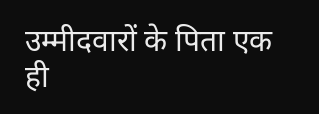उम्मीदवारों के पिता एक ही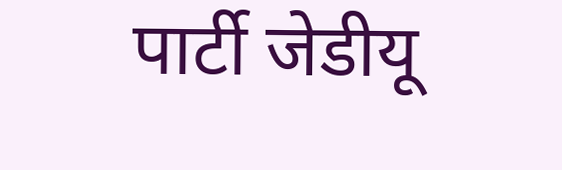पार्टी जेडीयू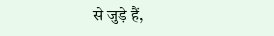से जुड़े हैं,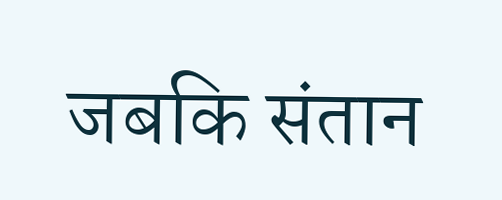जबकि संतान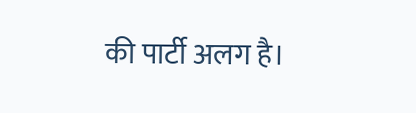की पार्टी अलग है।